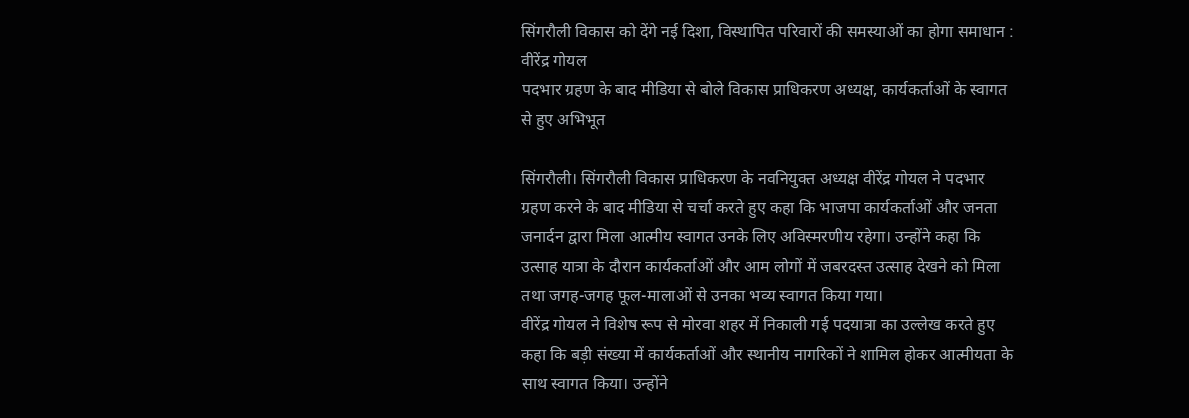सिंगरौली विकास को देंगे नई दिशा, विस्थापित परिवारों की समस्याओं का होगा समाधान : वीरेंद्र गोयल
पदभार ग्रहण के बाद मीडिया से बोले विकास प्राधिकरण अध्यक्ष, कार्यकर्ताओं के स्वागत से हुए अभिभूत

सिंगरौली। सिंगरौली विकास प्राधिकरण के नवनियुक्त अध्यक्ष वीरेंद्र गोयल ने पदभार ग्रहण करने के बाद मीडिया से चर्चा करते हुए कहा कि भाजपा कार्यकर्ताओं और जनता जनार्दन द्वारा मिला आत्मीय स्वागत उनके लिए अविस्मरणीय रहेगा। उन्होंने कहा कि उत्साह यात्रा के दौरान कार्यकर्ताओं और आम लोगों में जबरदस्त उत्साह देखने को मिला तथा जगह-जगह फूल-मालाओं से उनका भव्य स्वागत किया गया।
वीरेंद्र गोयल ने विशेष रूप से मोरवा शहर में निकाली गई पदयात्रा का उल्लेख करते हुए कहा कि बड़ी संख्या में कार्यकर्ताओं और स्थानीय नागरिकों ने शामिल होकर आत्मीयता के साथ स्वागत किया। उन्होंने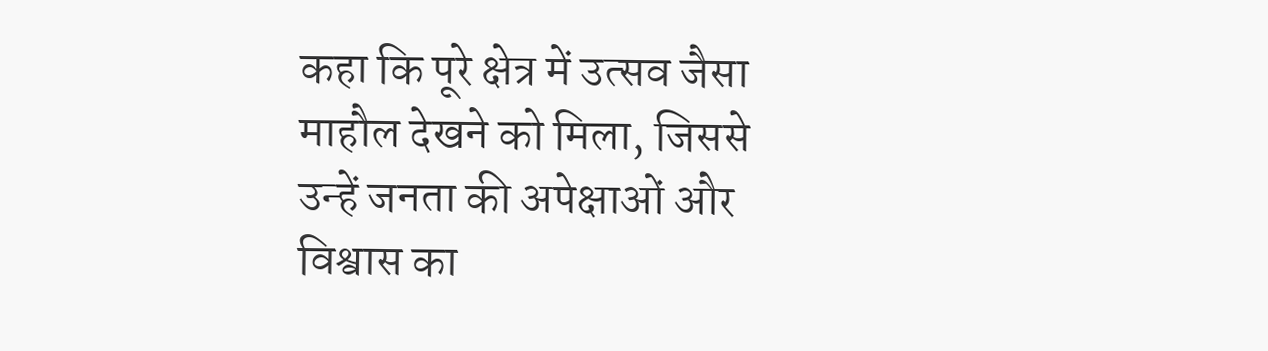कहा कि पूरे क्षेत्र में उत्सव जैसा माहौल देखने को मिला, जिससे उन्हें जनता की अपेक्षाओं और विश्वास का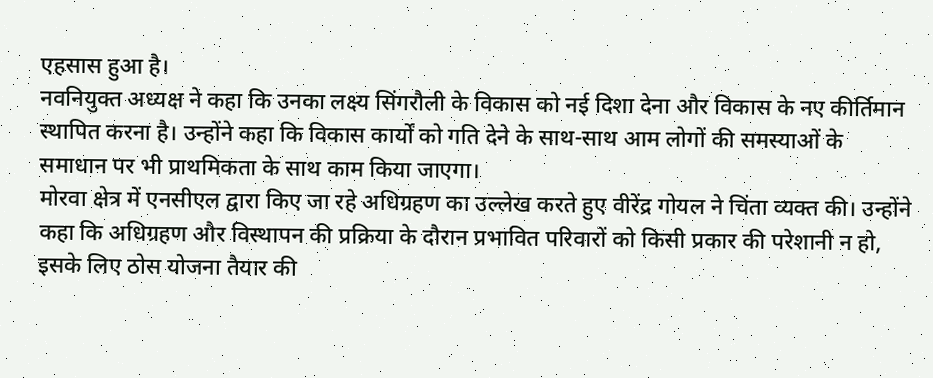एहसास हुआ है।
नवनियुक्त अध्यक्ष ने कहा कि उनका लक्ष्य सिंगरौली के विकास को नई दिशा देना और विकास के नए कीर्तिमान स्थापित करना है। उन्होंने कहा कि विकास कार्यों को गति देने के साथ-साथ आम लोगों की समस्याओं के समाधान पर भी प्राथमिकता के साथ काम किया जाएगा।
मोरवा क्षेत्र में एनसीएल द्वारा किए जा रहे अधिग्रहण का उल्लेख करते हुए वीरेंद्र गोयल ने चिंता व्यक्त की। उन्होंने कहा कि अधिग्रहण और विस्थापन की प्रक्रिया के दौरान प्रभावित परिवारों को किसी प्रकार की परेशानी न हो, इसके लिए ठोस योजना तैयार की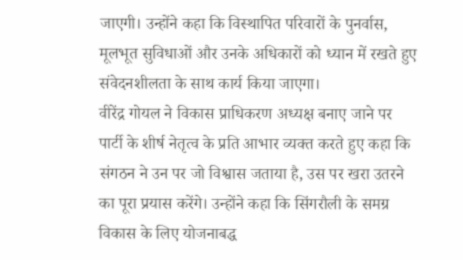जाएगी। उन्होंने कहा कि विस्थापित परिवारों के पुनर्वास, मूलभूत सुविधाओं और उनके अधिकारों को ध्यान में रखते हुए संवेदनशीलता के साथ कार्य किया जाएगा।
वीरेंद्र गोयल ने विकास प्राधिकरण अध्यक्ष बनाए जाने पर पार्टी के शीर्ष नेतृत्व के प्रति आभार व्यक्त करते हुए कहा कि संगठन ने उन पर जो विश्वास जताया है, उस पर खरा उतरने का पूरा प्रयास करेंगे। उन्होंने कहा कि सिंगरौली के समग्र विकास के लिए योजनाबद्ध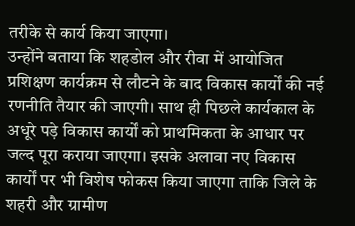तरीके से कार्य किया जाएगा।
उन्होंने बताया कि शहडोल और रीवा में आयोजित प्रशिक्षण कार्यक्रम से लौटने के बाद विकास कार्यों की नई रणनीति तैयार की जाएगी। साथ ही पिछले कार्यकाल के अधूरे पड़े विकास कार्यों को प्राथमिकता के आधार पर जल्द पूरा कराया जाएगा। इसके अलावा नए विकास कार्यों पर भी विशेष फोकस किया जाएगा ताकि जिले के शहरी और ग्रामीण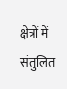क्षेत्रों में संतुलित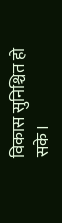विकास सुनिश्चित हो सके।